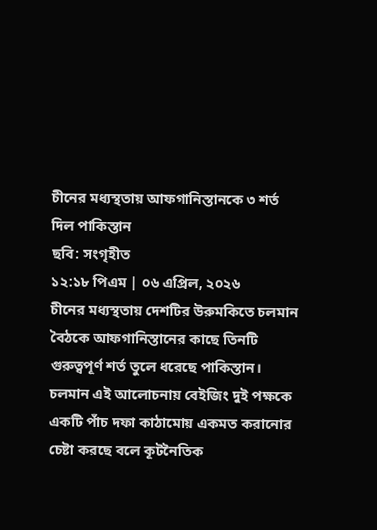চীনের মধ্যস্থতায় আফগানিস্তানকে ৩ শর্ত দিল পাকিস্তান
ছবি: সংগৃহীত
১২:১৮ পিএম | ০৬ এপ্রিল, ২০২৬
চীনের মধ্যস্থতায় দেশটির উরুমকিতে চলমান বৈঠকে আফগানিস্তানের কাছে তিনটি গুরুত্বপূর্ণ শর্ত তুলে ধরেছে পাকিস্তান। চলমান এই আলোচনায় বেইজিং দুই পক্ষকে একটি পাঁচ দফা কাঠামোয় একমত করানোর চেষ্টা করছে বলে কূটনৈতিক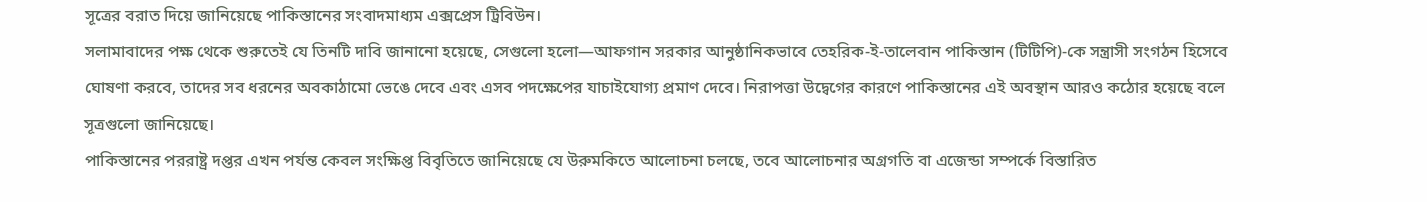সূত্রের বরাত দিয়ে জানিয়েছে পাকিস্তানের সংবাদমাধ্যম এক্সপ্রেস ট্রিবিউন।
সলামাবাদের পক্ষ থেকে শুরুতেই যে তিনটি দাবি জানানো হয়েছে, সেগুলো হলো—আফগান সরকার আনুষ্ঠানিকভাবে তেহরিক-ই-তালেবান পাকিস্তান (টিটিপি)-কে সন্ত্রাসী সংগঠন হিসেবে ঘোষণা করবে, তাদের সব ধরনের অবকাঠামো ভেঙে দেবে এবং এসব পদক্ষেপের যাচাইযোগ্য প্রমাণ দেবে। নিরাপত্তা উদ্বেগের কারণে পাকিস্তানের এই অবস্থান আরও কঠোর হয়েছে বলে সূত্রগুলো জানিয়েছে।
পাকিস্তানের পররাষ্ট্র দপ্তর এখন পর্যন্ত কেবল সংক্ষিপ্ত বিবৃতিতে জানিয়েছে যে উরুমকিতে আলোচনা চলছে, তবে আলোচনার অগ্রগতি বা এজেন্ডা সম্পর্কে বিস্তারিত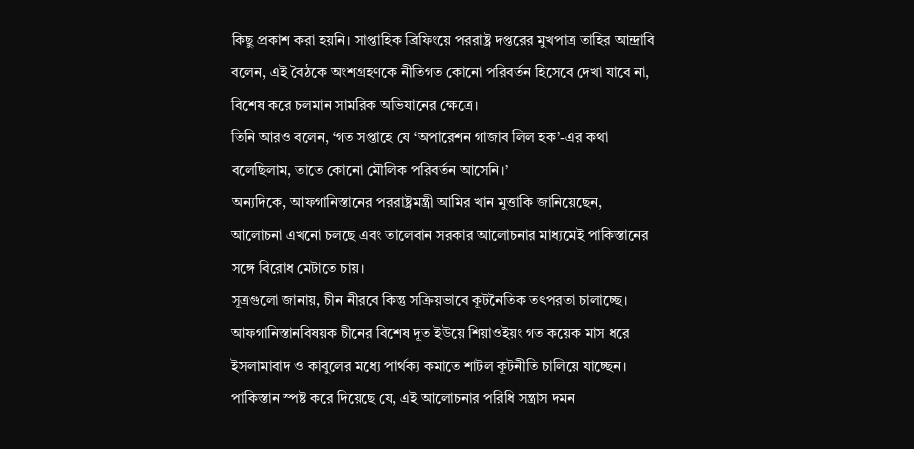কিছু প্রকাশ করা হয়নি। সাপ্তাহিক ব্রিফিংয়ে পররাষ্ট্র দপ্তরের মুখপাত্র তাহির আন্দ্রাবি বলেন, এই বৈঠকে অংশগ্রহণকে নীতিগত কোনো পরিবর্তন হিসেবে দেখা যাবে না, বিশেষ করে চলমান সামরিক অভিযানের ক্ষেত্রে।
তিনি আরও বলেন, ‘গত সপ্তাহে যে ‘অপারেশন গাজাব লিল হক’-এর কথা বলেছিলাম, তাতে কোনো মৌলিক পরিবর্তন আসেনি।’
অন্যদিকে, আফগানিস্তানের পররাষ্ট্রমন্ত্রী আমির খান মুত্তাকি জানিয়েছেন, আলোচনা এখনো চলছে এবং তালেবান সরকার আলোচনার মাধ্যমেই পাকিস্তানের সঙ্গে বিরোধ মেটাতে চায়।
সূত্রগুলো জানায়, চীন নীরবে কিন্তু সক্রিয়ভাবে কূটনৈতিক তৎপরতা চালাচ্ছে। আফগানিস্তানবিষয়ক চীনের বিশেষ দূত ইউয়ে শিয়াওইয়ং গত কয়েক মাস ধরে ইসলামাবাদ ও কাবুলের মধ্যে পার্থক্য কমাতে শাটল কূটনীতি চালিয়ে যাচ্ছেন।
পাকিস্তান স্পষ্ট করে দিয়েছে যে, এই আলোচনার পরিধি সন্ত্রাস দমন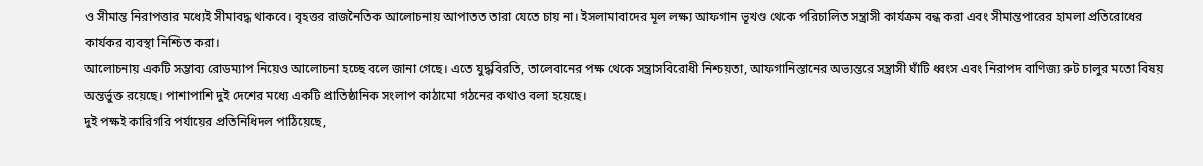ও সীমান্ত নিরাপত্তার মধ্যেই সীমাবদ্ধ থাকবে। বৃহত্তর রাজনৈতিক আলোচনায় আপাতত তারা যেতে চায় না। ইসলামাবাদের মূল লক্ষ্য আফগান ভূখণ্ড থেকে পরিচালিত সন্ত্রাসী কার্যক্রম বন্ধ করা এবং সীমান্তপারের হামলা প্রতিরোধের কার্যকর ব্যবস্থা নিশ্চিত করা।
আলোচনায় একটি সম্ভাব্য রোডম্যাপ নিয়েও আলোচনা হচ্ছে বলে জানা গেছে। এতে যুদ্ধবিরতি, তালেবানের পক্ষ থেকে সন্ত্রাসবিরোধী নিশ্চয়তা, আফগানিস্তানের অভ্যন্তরে সন্ত্রাসী ঘাঁটি ধ্বংস এবং নিরাপদ বাণিজ্য রুট চালুর মতো বিষয় অন্তর্ভুক্ত রয়েছে। পাশাপাশি দুই দেশের মধ্যে একটি প্রাতিষ্ঠানিক সংলাপ কাঠামো গঠনের কথাও বলা হয়েছে।
দুই পক্ষই কারিগরি পর্যায়ের প্রতিনিধিদল পাঠিয়েছে,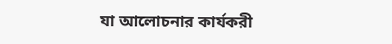যা আলোচনার কার্যকরী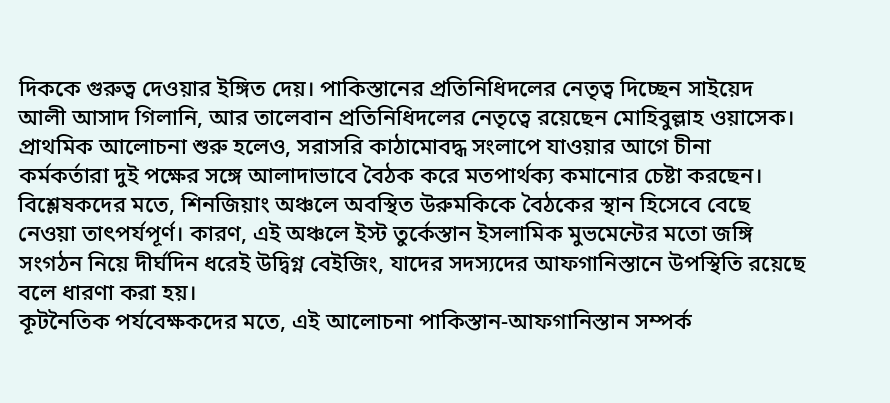দিককে গুরুত্ব দেওয়ার ইঙ্গিত দেয়। পাকিস্তানের প্রতিনিধিদলের নেতৃত্ব দিচ্ছেন সাইয়েদ আলী আসাদ গিলানি, আর তালেবান প্রতিনিধিদলের নেতৃত্বে রয়েছেন মোহিবুল্লাহ ওয়াসেক।
প্রাথমিক আলোচনা শুরু হলেও, সরাসরি কাঠামোবদ্ধ সংলাপে যাওয়ার আগে চীনা কর্মকর্তারা দুই পক্ষের সঙ্গে আলাদাভাবে বৈঠক করে মতপার্থক্য কমানোর চেষ্টা করছেন।
বিশ্লেষকদের মতে, শিনজিয়াং অঞ্চলে অবস্থিত উরুমকিকে বৈঠকের স্থান হিসেবে বেছে নেওয়া তাৎপর্যপূর্ণ। কারণ, এই অঞ্চলে ইস্ট তুর্কেস্তান ইসলামিক মুভমেন্টের মতো জঙ্গি সংগঠন নিয়ে দীর্ঘদিন ধরেই উদ্বিগ্ন বেইজিং, যাদের সদস্যদের আফগানিস্তানে উপস্থিতি রয়েছে বলে ধারণা করা হয়।
কূটনৈতিক পর্যবেক্ষকদের মতে, এই আলোচনা পাকিস্তান-আফগানিস্তান সম্পর্ক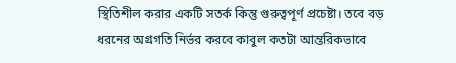স্থিতিশীল করার একটি সতর্ক কিন্তু গুরুত্বপূর্ণ প্রচেষ্টা। তবে বড় ধরনের অগ্রগতি নির্ভর করবে কাবুল কতটা আন্তরিকভাবে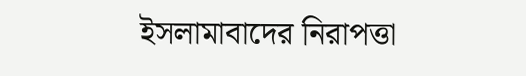ইসলামাবাদের নিরাপত্তা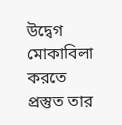উদ্বেগ মোকাবিলা করতে প্রস্তুত তার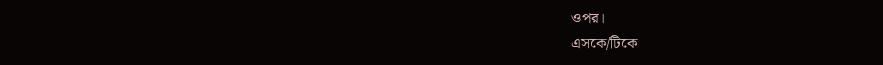ওপর।
এসকে/টিকে